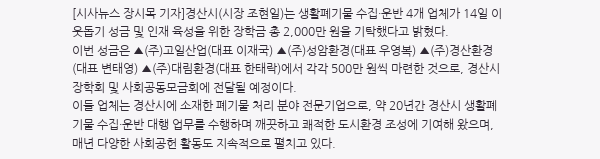[시사뉴스 장시목 기자]경산시(시장 조현일)는 생활폐기물 수집·운반 4개 업체가 14일 이웃돕기 성금 및 인재 육성을 위한 장학금 총 2,000만 원을 기탁했다고 밝혔다.
이번 성금은 ▲(주)고일산업(대표 이재국) ▲(주)성암환경(대표 우영복) ▲(주)경산환경(대표 변태영) ▲(주)대림환경(대표 한태락)에서 각각 500만 원씩 마련한 것으로, 경산시 장학회 및 사회공동모금회에 전달될 예정이다.
이들 업체는 경산시에 소재한 폐기물 처리 분야 전문기업으로, 약 20년간 경산시 생활폐기물 수집·운반 대행 업무를 수행하며 깨끗하고 쾌적한 도시환경 조성에 기여해 왔으며, 매년 다양한 사회공헌 활동도 지속적으로 펼치고 있다.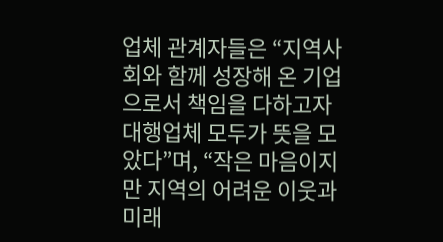업체 관계자들은 “지역사회와 함께 성장해 온 기업으로서 책임을 다하고자 대행업체 모두가 뜻을 모았다”며, “작은 마음이지만 지역의 어려운 이웃과 미래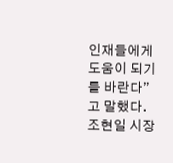인재들에게 도움이 되기를 바란다”고 말했다.
조현일 시장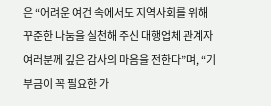은 “어려운 여건 속에서도 지역사회를 위해 꾸준한 나눔을 실천해 주신 대행업체 관계자 여러분께 깊은 감사의 마음을 전한다”며, “기부금이 꼭 필요한 가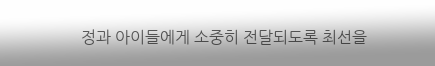정과 아이들에게 소중히 전달되도록 최선을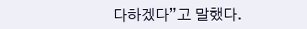다하겠다”고 말했다.